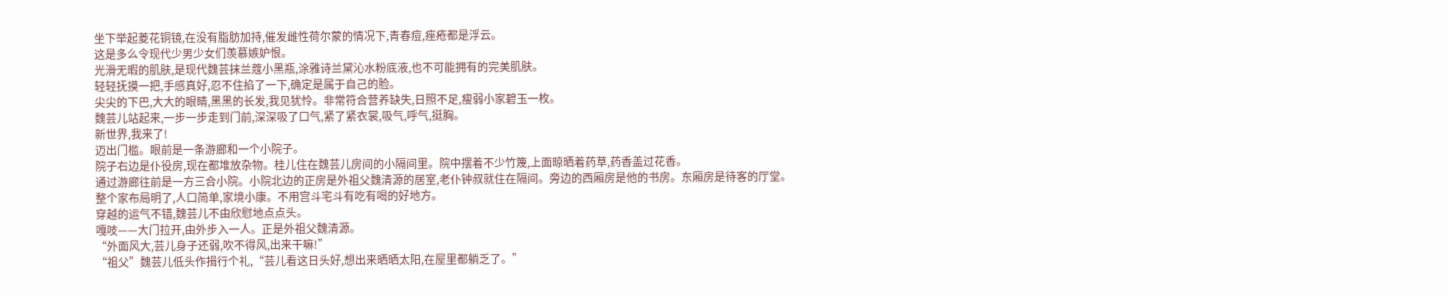坐下举起菱花铜镜,在没有脂肪加持,催发雌性荷尔蒙的情况下,青春痘,痤疮都是浮云。
这是多么令现代少男少女们羡慕嫉妒恨。
光滑无暇的肌肤,是现代魏芸抹兰蔻小黑瓶,涂雅诗兰黛沁水粉底液,也不可能拥有的完美肌肤。
轻轻抚摸一把,手感真好,忍不住掐了一下,确定是属于自己的脸。
尖尖的下巴,大大的眼睛,黑黑的长发,我见犹怜。非常符合营养缺失,日照不足,瘦弱小家碧玉一枚。
魏芸儿站起来,一步一步走到门前,深深吸了口气,紧了紧衣裳,吸气,呼气,挺胸。
新世界,我来了!
迈出门槛。眼前是一条游廊和一个小院子。
院子右边是仆役房,现在都堆放杂物。桂儿住在魏芸儿房间的小隔间里。院中摆着不少竹篾,上面晾晒着药草,药香盖过花香。
通过游廊往前是一方三合小院。小院北边的正房是外祖父魏清源的居室,老仆钟叔就住在隔间。旁边的西厢房是他的书房。东厢房是待客的厅堂。
整个家布局明了,人口简单,家境小康。不用宫斗宅斗有吃有喝的好地方。
穿越的运气不错,魏芸儿不由欣慰地点点头。
嘎吱——大门拉开,由外步入一人。正是外祖父魏清源。
“外面风大,芸儿身子还弱,吹不得风,出来干嘛!”
“祖父”魏芸儿低头作揖行个礼,“芸儿看这日头好,想出来晒晒太阳,在屋里都躺乏了。”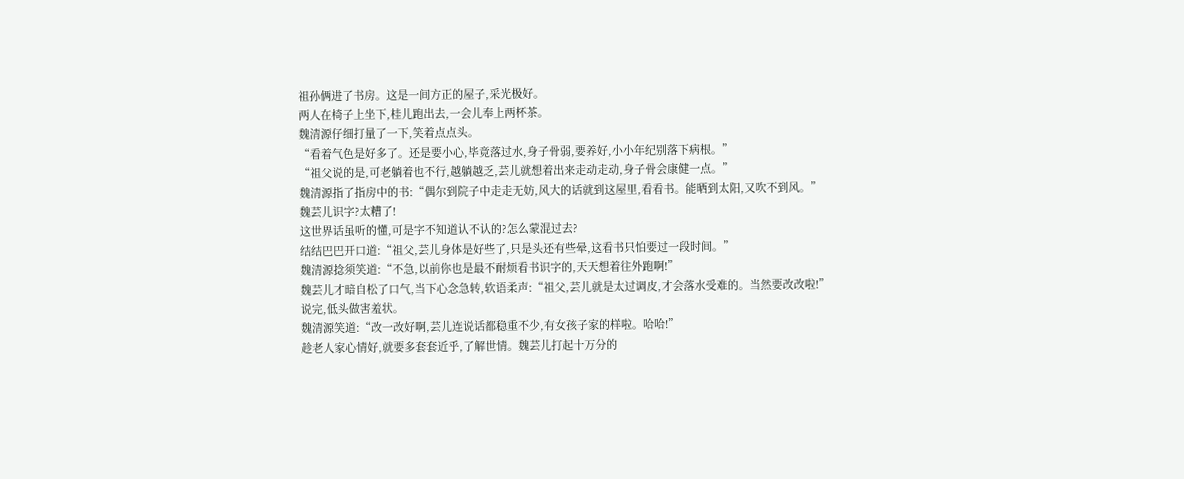祖孙俩进了书房。这是一间方正的屋子,采光极好。
两人在椅子上坐下,桂儿跑出去,一会儿奉上两杯茶。
魏清源仔细打量了一下,笑着点点头。
“看着气色是好多了。还是要小心,毕竟落过水,身子骨弱,要养好,小小年纪别落下病根。”
“祖父说的是,可老躺着也不行,越躺越乏,芸儿就想着出来走动走动,身子骨会康健一点。”
魏清源指了指房中的书:“偶尔到院子中走走无妨,风大的话就到这屋里,看看书。能晒到太阳,又吹不到风。”
魏芸儿识字?太糟了!
这世界话虽听的懂,可是字不知道认不认的?怎么蒙混过去?
结结巴巴开口道:“祖父,芸儿身体是好些了,只是头还有些晕,这看书只怕要过一段时间。”
魏清源捻须笑道:“不急,以前你也是最不耐烦看书识字的,天天想着往外跑啊!”
魏芸儿才暗自松了口气,当下心念急转,软语柔声:“祖父,芸儿就是太过调皮,才会落水受难的。当然要改改啦!”
说完,低头做害羞状。
魏清源笑道:“改一改好啊,芸儿连说话都稳重不少,有女孩子家的样啦。哈哈!”
趁老人家心情好,就要多套套近乎,了解世情。魏芸儿打起十万分的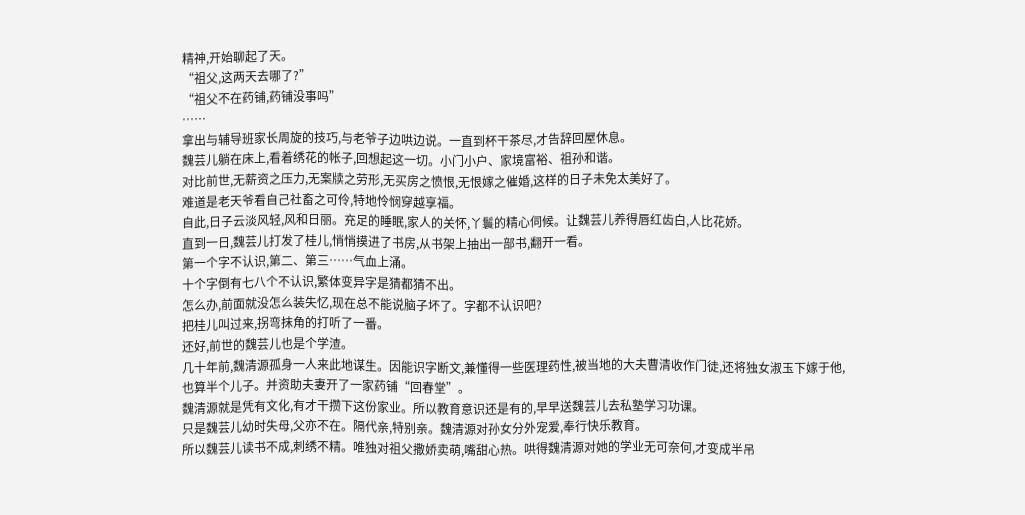精神,开始聊起了天。
“祖父,这两天去哪了?”
“祖父不在药铺,药铺没事吗”
……
拿出与辅导班家长周旋的技巧,与老爷子边哄边说。一直到杯干茶尽,才告辞回屋休息。
魏芸儿躺在床上,看着绣花的帐子,回想起这一切。小门小户、家境富裕、祖孙和谐。
对比前世,无薪资之压力,无案牍之劳形,无买房之愤恨,无恨嫁之催婚,这样的日子未免太美好了。
难道是老天爷看自己社畜之可伶,特地怜悯穿越享福。
自此,日子云淡风轻,风和日丽。充足的睡眠,家人的关怀,丫鬟的精心伺候。让魏芸儿养得唇红齿白,人比花娇。
直到一日,魏芸儿打发了桂儿,悄悄摸进了书房,从书架上抽出一部书,翻开一看。
第一个字不认识,第二、第三……气血上涌。
十个字倒有七八个不认识,繁体变异字是猜都猜不出。
怎么办,前面就没怎么装失忆,现在总不能说脑子坏了。字都不认识吧?
把桂儿叫过来,拐弯抹角的打听了一番。
还好,前世的魏芸儿也是个学渣。
几十年前,魏清源孤身一人来此地谋生。因能识字断文,兼懂得一些医理药性,被当地的大夫曹清收作门徒,还将独女淑玉下嫁于他,也算半个儿子。并资助夫妻开了一家药铺“回春堂”。
魏清源就是凭有文化,有才干攒下这份家业。所以教育意识还是有的,早早送魏芸儿去私塾学习功课。
只是魏芸儿幼时失母,父亦不在。隔代亲,特别亲。魏清源对孙女分外宠爱,奉行快乐教育。
所以魏芸儿读书不成,刺绣不精。唯独对祖父撒娇卖萌,嘴甜心热。哄得魏清源对她的学业无可奈何,才变成半吊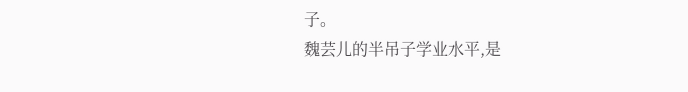子。
魏芸儿的半吊子学业水平,是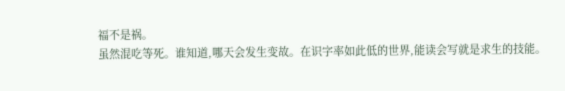福不是祸。
虽然混吃等死。谁知道,哪天会发生变故。在识字率如此低的世界,能读会写就是求生的技能。